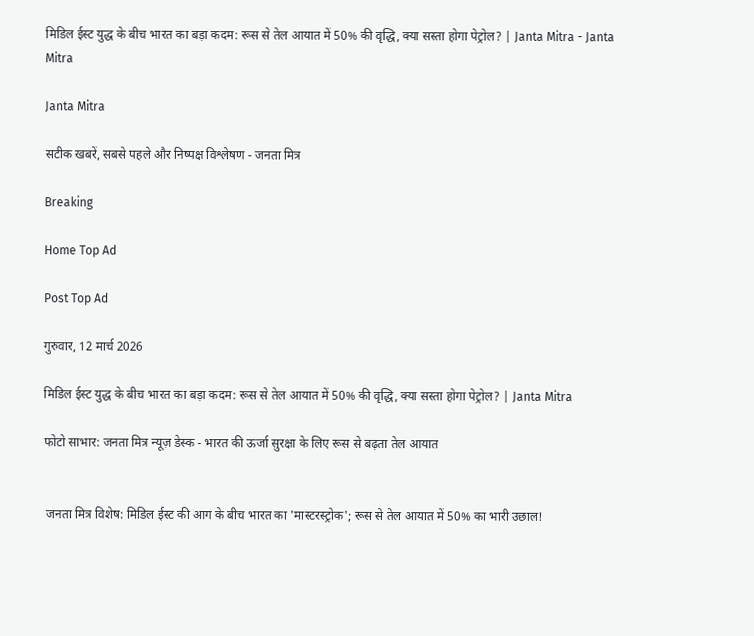मिडिल ईस्ट युद्ध के बीच भारत का बड़ा कदम: रूस से तेल आयात में 50% की वृद्धि, क्या सस्ता होगा पेट्रोल? | Janta Mitra - Janta Mitra

Janta Mitra

सटीक खबरें, सबसे पहले और निष्पक्ष विश्लेषण - जनता मित्र

Breaking

Home Top Ad

Post Top Ad

गुरुवार, 12 मार्च 2026

मिडिल ईस्ट युद्ध के बीच भारत का बड़ा कदम: रूस से तेल आयात में 50% की वृद्धि, क्या सस्ता होगा पेट्रोल? | Janta Mitra

फोटो साभार: जनता मित्र न्यूज़ डेस्क - भारत की ऊर्जा सुरक्षा के लिए रूस से बढ़ता तेल आयात


 जनता मित्र विशेष: मिडिल ईस्ट की आग के बीच भारत का 'मास्टरस्ट्रोक'; रूस से तेल आयात में 50% का भारी उछाल!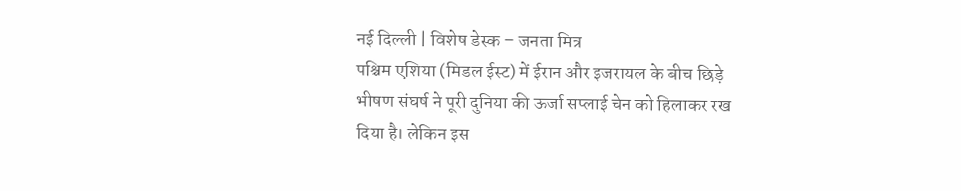नई दिल्ली | विशेष डेस्क – जनता मित्र
पश्चिम एशिया (मिडल ईस्ट) में ईरान और इजरायल के बीच छिड़े भीषण संघर्ष ने पूरी दुनिया की ऊर्जा सप्लाई चेन को हिलाकर रख दिया है। लेकिन इस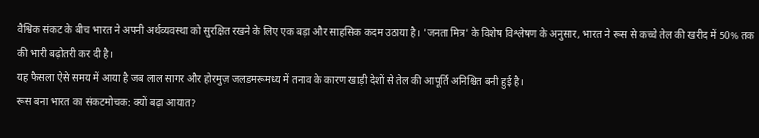वैश्विक संकट के बीच भारत ने अपनी अर्थव्यवस्था को सुरक्षित रखने के लिए एक बड़ा और साहसिक कदम उठाया है। 'जनता मित्र' के विशेष विश्लेषण के अनुसार, भारत ने रूस से कच्चे तेल की खरीद में 50% तक की भारी बढ़ोतरी कर दी है।
यह फैसला ऐसे समय में आया है जब लाल सागर और होरमुज़ जलडमरूमध्य में तनाव के कारण खाड़ी देशों से तेल की आपूर्ति अनिश्चित बनी हुई है।
रूस बना भारत का संकटमोचक: क्यों बढ़ा आयात?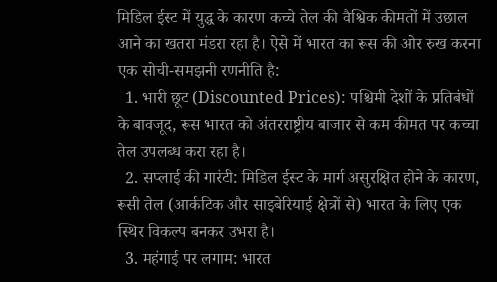मिडिल ईस्ट में युद्ध के कारण कच्चे तेल की वैश्विक कीमतों में उछाल आने का खतरा मंडरा रहा है। ऐसे में भारत का रूस की ओर रुख करना एक सोची-समझनी रणनीति है:
  1. भारी छूट (Discounted Prices): पश्चिमी देशों के प्रतिबंधों के बावजूद, रूस भारत को अंतरराष्ट्रीय बाजार से कम कीमत पर कच्चा तेल उपलब्ध करा रहा है।
  2. सप्लाई की गारंटी: मिडिल ईस्ट के मार्ग असुरक्षित होने के कारण, रूसी तेल (आर्कटिक और साइबेरियाई क्षेत्रों से) भारत के लिए एक स्थिर विकल्प बनकर उभरा है।
  3. महंगाई पर लगाम: भारत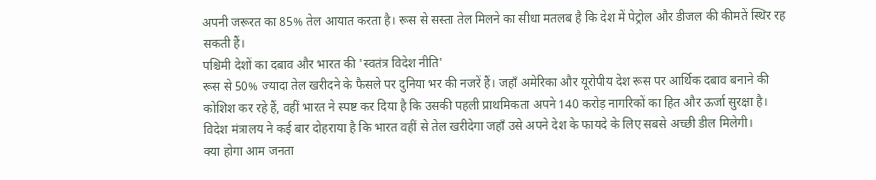अपनी जरूरत का 85% तेल आयात करता है। रूस से सस्ता तेल मिलने का सीधा मतलब है कि देश में पेट्रोल और डीजल की कीमतें स्थिर रह सकती हैं।
पश्चिमी देशों का दबाव और भारत की 'स्वतंत्र विदेश नीति'
रूस से 50% ज्यादा तेल खरीदने के फैसले पर दुनिया भर की नजरें हैं। जहाँ अमेरिका और यूरोपीय देश रूस पर आर्थिक दबाव बनाने की कोशिश कर रहे हैं, वहीं भारत ने स्पष्ट कर दिया है कि उसकी पहली प्राथमिकता अपने 140 करोड़ नागरिकों का हित और ऊर्जा सुरक्षा है।
विदेश मंत्रालय ने कई बार दोहराया है कि भारत वहीं से तेल खरीदेगा जहाँ उसे अपने देश के फायदे के लिए सबसे अच्छी डील मिलेगी।
क्या होगा आम जनता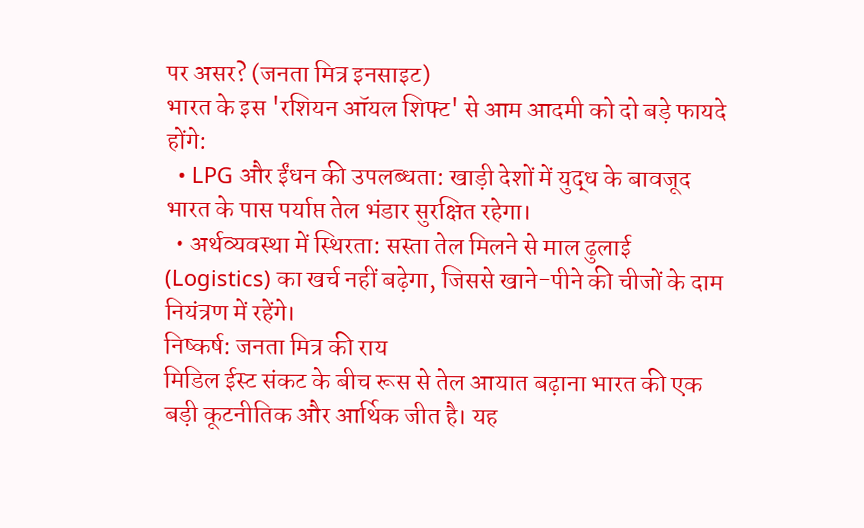पर असर? (जनता मित्र इनसाइट)
भारत के इस 'रशियन ऑयल शिफ्ट' से आम आदमी को दो बड़े फायदे होंगे:
  • LPG और ईंधन की उपलब्धता: खाड़ी देशों में युद्ध के बावजूद भारत के पास पर्याप्त तेल भंडार सुरक्षित रहेगा।
  • अर्थव्यवस्था में स्थिरता: सस्ता तेल मिलने से माल ढुलाई (Logistics) का खर्च नहीं बढ़ेगा, जिससे खाने-पीने की चीजों के दाम नियंत्रण में रहेंगे।
निष्कर्ष: जनता मित्र की राय
मिडिल ईस्ट संकट के बीच रूस से तेल आयात बढ़ाना भारत की एक बड़ी कूटनीतिक और आर्थिक जीत है। यह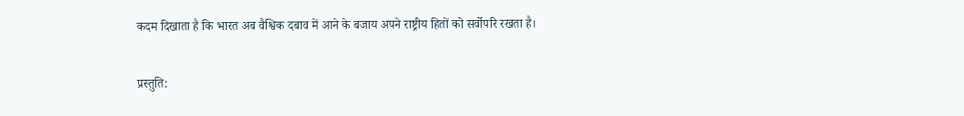कदम दिखाता है कि भारत अब वैश्विक दबाव में आने के बजाय अपने राष्ट्रीय हितों को सर्वोपरि रखता है।

प्रस्तुति: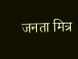जनता मित्र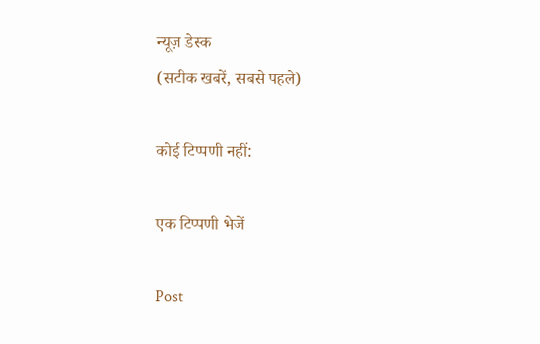न्यूज़ डेस्क
(सटीक खबरें, सबसे पहले)

कोई टिप्पणी नहीं:

एक टिप्पणी भेजें

Post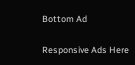Bottom Ad

Responsive Ads Here